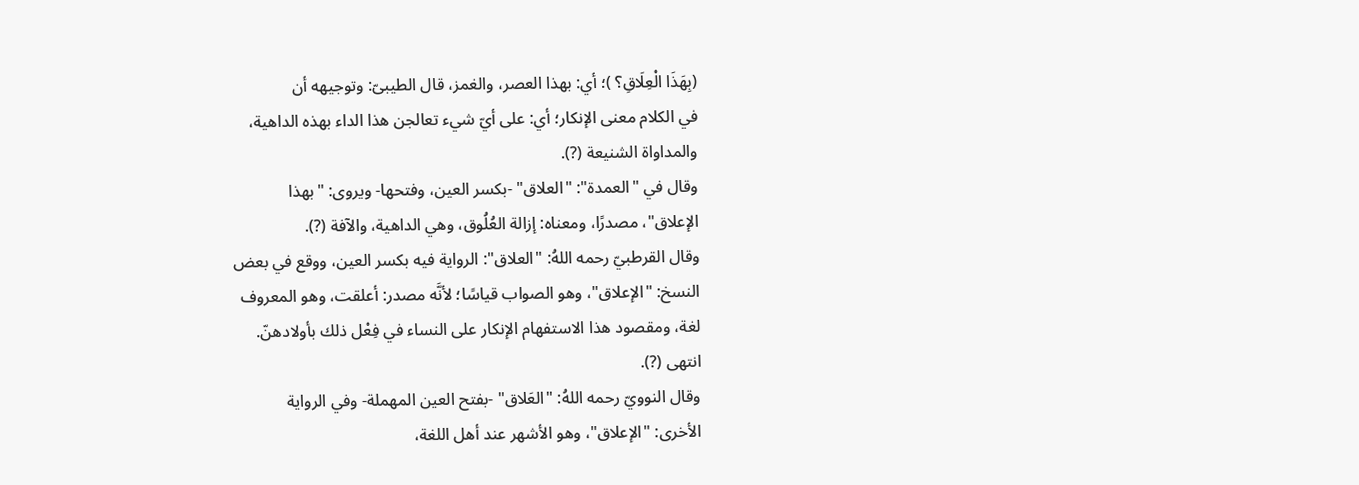(بِهَذَا الْعِلَاقِ؟ )؛ أي: بهذا العصر، والغمز، قال الطيبىّ: وتوجيهه أن
في الكلام معنى الإنكار؛ أي: على أيّ شيء تعالجن هذا الداء بهذه الداهية،
والمداواة الشنيعة (?).
وقال في "العمدة": "العلاق" -بكسر العين، وفتحها- ويروى: "بهذا
الإعلاق"، مصدرًا، ومعناه: إزالة العُلُوق، وهي الداهية، والآفة (?).
وقال القرطبيّ رحمه اللهُ: "العلاق": الرواية فيه بكسر العين، ووقع في بعض
النسخ: "الإعلاق"، وهو الصواب قياسًا؛ لأنَّه مصدر: أعلقت، وهو المعروف
لغة، ومقصود هذا الاستفهام الإنكار على النساء في فِعْل ذلك بأولادهنّ.
انتهى (?).
وقال النوويّ رحمه اللهُ: "العَلاق" -بفتح العين المهملة- وفي الرواية
الأخرى: "الإعلاق"، وهو الأشهر عند أهل اللغة،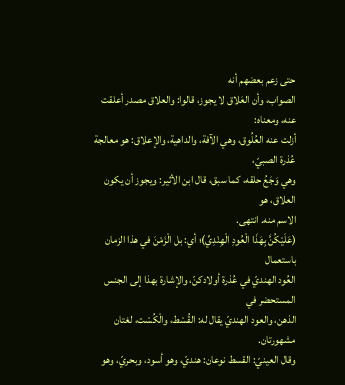حتى زعم بعضهم أنه
الصواب، وأن العَلاق لا يجوز، قالوا: والعلاق مصدر أعلقت عنه، ومعناه:
أزلت عنه العُلُوق، وهي الآفة، والداهية، والإعلاق: هو معالجة عُذرة الصبيّ،
وهي وَجَعُ حلقه، كما سبق، قال ابن الأثير: ويجوز أن يكون العلاق، هو
الاسم منه. انتهى.
(عَلَيْكُنَّ بِهَذَا الْعُودِ الْهِنْدِيِّ)؛ أي: بل الْزَمْنَ في هذا الزمان باستعمال
العُود الهنديّ في عُذرة أولادكنّ، والإشارة بهذا إلى الجنس المستحضر في
الذهن، والعود الهنديّ يقال له: القُسْط، والْكُسْت، لغتان مشهورتان.
وقال العينيّ: القسط نوعان: هنديّ، وهو أسود، وبحريّ، وهو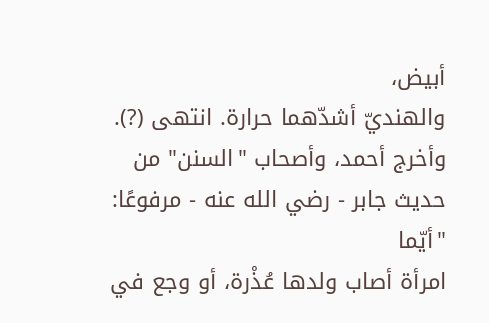أبيض،
والهنديّ أشدّهما حرارة. انتهى (?).
وأخرج أحمد، وأصحاب "السنن" من حديث جابر - رضي الله عنه - مرفوعًا: "أيّما
امرأة أصاب ولدها عُذْرة، أو وجع في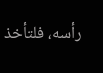رأسه، فلتأخذ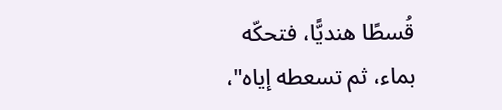قُسطًا هنديًّا، فتحكّه
بماء، ثم تسعطه إياه"،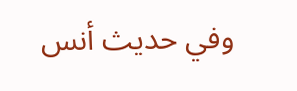وفي حديث أنس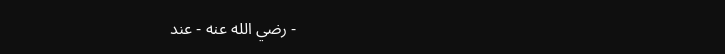- رضي الله عنه - عند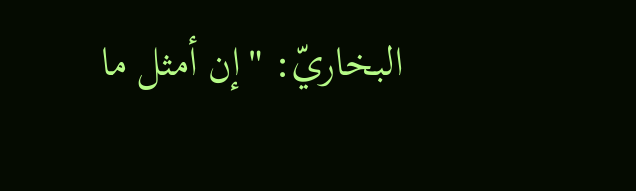البخاريّ: "إن أمثل ما